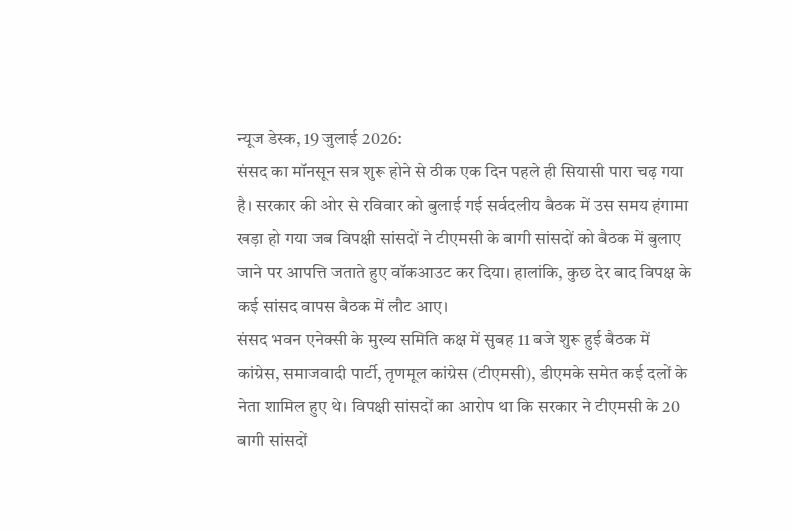न्यूज डेस्क, 19 जुलाई 2026:
संसद का मॉनसून सत्र शुरू होने से ठीक एक दिन पहले ही सियासी पारा चढ़ गया है। सरकार की ओर से रविवार को बुलाई गई सर्वदलीय बैठक में उस समय हंगामा खड़ा हो गया जब विपक्षी सांसदों ने टीएमसी के बागी सांसदों को बैठक में बुलाए जाने पर आपत्ति जताते हुए वॉकआउट कर दिया। हालांकि, कुछ देर बाद विपक्ष के कई सांसद वापस बैठक में लौट आए।
संसद भवन एनेक्सी के मुख्य समिति कक्ष में सुबह 11 बजे शुरू हुई बैठक में कांग्रेस, समाजवादी पार्टी, तृणमूल कांग्रेस (टीएमसी), डीएमके समेत कई दलों के नेता शामिल हुए थे। विपक्षी सांसदों का आरोप था कि सरकार ने टीएमसी के 20 बागी सांसदों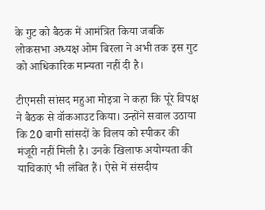के गुट को बैठक में आमंत्रित किया जबकि लोकसभा अध्यक्ष ओम बिरला ने अभी तक इस गुट को आधिकारिक मान्यता नहीं दी है।

टीएमसी सांसद महुआ मोइत्रा ने कहा कि पूरे विपक्ष ने बैठक से वॉकआउट किया। उन्होंने सवाल उठाया कि 20 बागी सांसदों के विलय को स्पीकर की मंजूरी नहीं मिली है। उनके खिलाफ अयोग्यता की याचिकाएं भी लंबित हैं। ऐसे में संसदीय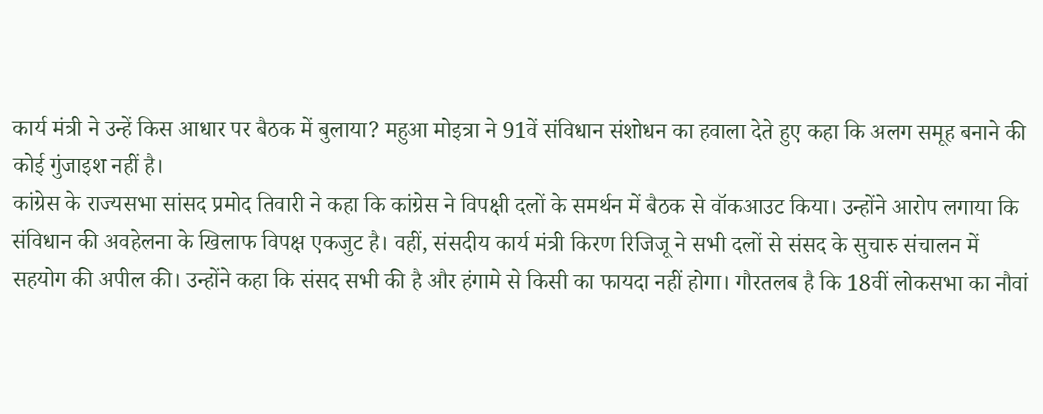कार्य मंत्री ने उन्हें किस आधार पर बैठक में बुलाया? महुआ मोइत्रा ने 91वें संविधान संशोधन का हवाला देते हुए कहा कि अलग समूह बनाने की कोई गुंजाइश नहीं है।
कांग्रेस के राज्यसभा सांसद प्रमोद तिवारी ने कहा कि कांग्रेस ने विपक्षी दलों के समर्थन में बैठक से वॉकआउट किया। उन्होंने आरोप लगाया कि संविधान की अवहेलना के खिलाफ विपक्ष एकजुट है। वहीं, संसदीय कार्य मंत्री किरण रिजिजू ने सभी दलों से संसद के सुचारु संचालन में सहयोग की अपील की। उन्होंने कहा कि संसद सभी की है और हंगामे से किसी का फायदा नहीं होगा। गौरतलब है कि 18वीं लोकसभा का नौवां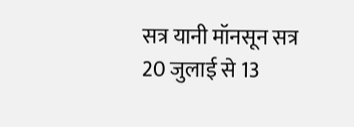सत्र यानी मॉनसून सत्र 20 जुलाई से 13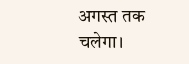अगस्त तक चलेगा।